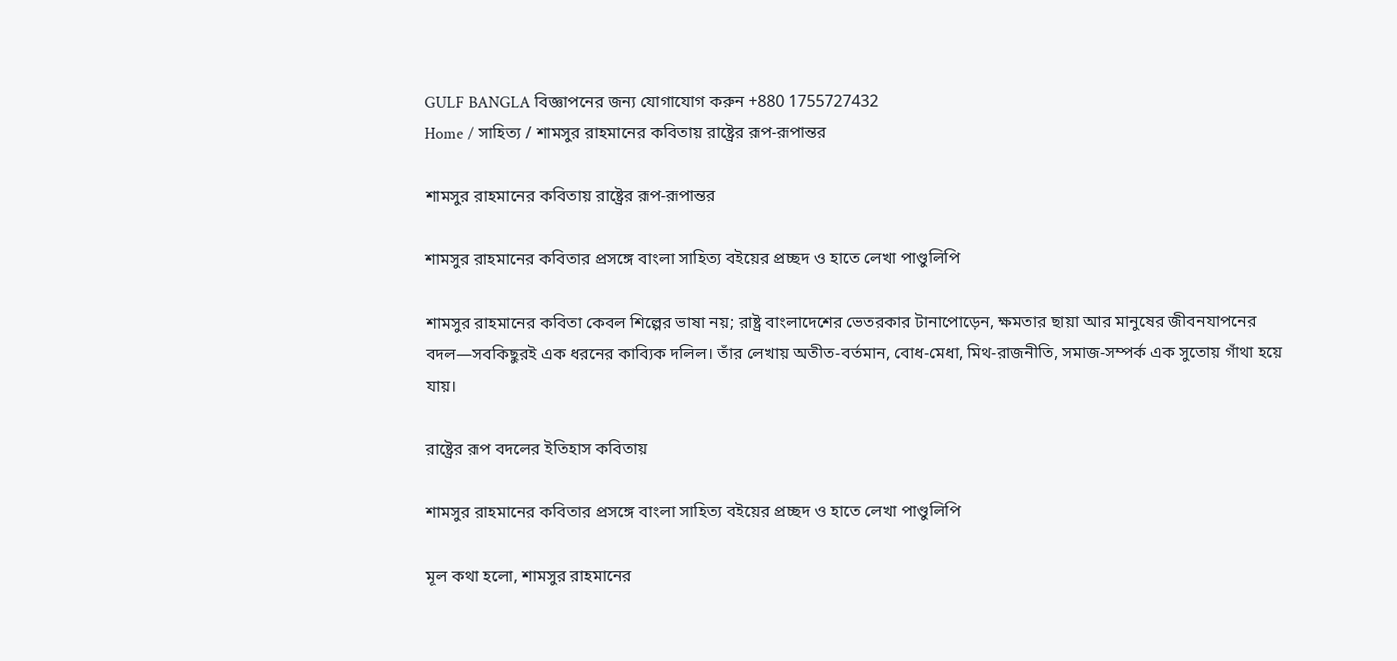GULF BANGLA বিজ্ঞাপনের জন্য যোগাযোগ করুন +880 1755727432
Home / সাহিত্য / শামসুর রাহমানের কবিতায় রাষ্ট্রের রূপ-রূপান্তর

শামসুর রাহমানের কবিতায় রাষ্ট্রের রূপ-রূপান্তর

শামসুর রাহমানের কবিতার প্রসঙ্গে বাংলা সাহিত্য বইয়ের প্রচ্ছদ ও হাতে লেখা পাণ্ডুলিপি

শামসুর রাহমানের কবিতা কেবল শিল্পের ভাষা নয়; রাষ্ট্র বাংলাদেশের ভেতরকার টানাপোড়েন, ক্ষমতার ছায়া আর মানুষের জীবনযাপনের বদল—সবকিছুরই এক ধরনের কাব্যিক দলিল। তাঁর লেখায় অতীত-বর্তমান, বোধ-মেধা, মিথ-রাজনীতি, সমাজ-সম্পর্ক এক সুতোয় গাঁথা হয়ে যায়।

রাষ্ট্রের রূপ বদলের ইতিহাস কবিতায়

শামসুর রাহমানের কবিতার প্রসঙ্গে বাংলা সাহিত্য বইয়ের প্রচ্ছদ ও হাতে লেখা পাণ্ডুলিপি

মূল কথা হলো, শামসুর রাহমানের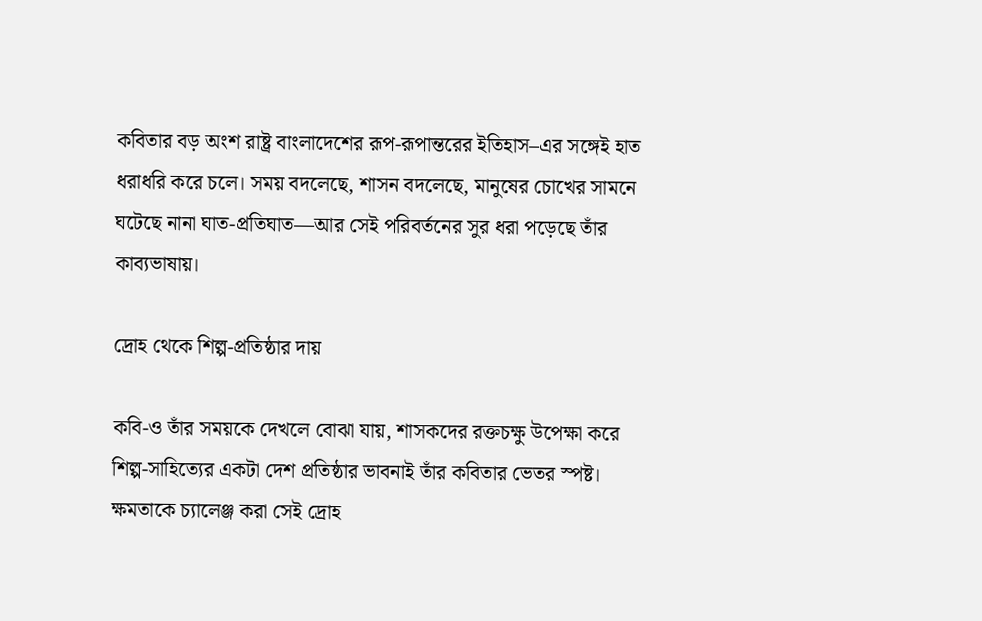কবিতার বড় অংশ রাষ্ট্র বাংলাদেশের রূপ-রূপান্তরের ইতিহাস–এর সঙ্গেই হাত ধরাধরি করে চলে। সময় বদলেছে, শাসন বদলেছে, মানুষের চোখের সামনে ঘটেছে নানা ঘাত-প্রতিঘাত—আর সেই পরিবর্তনের সুর ধরা পড়েছে তাঁর কাব্যভাষায়।

দ্রোহ থেকে শিল্প-প্রতিষ্ঠার দায়

কবি-ও তাঁর সময়কে দেখলে বোঝা যায়, শাসকদের রক্তচক্ষু উপেক্ষা করে শিল্প-সাহিত্যের একটা দেশ প্রতিষ্ঠার ভাবনাই তাঁর কবিতার ভেতর স্পষ্ট। ক্ষমতাকে চ্যালেঞ্জ করা সেই দ্রোহ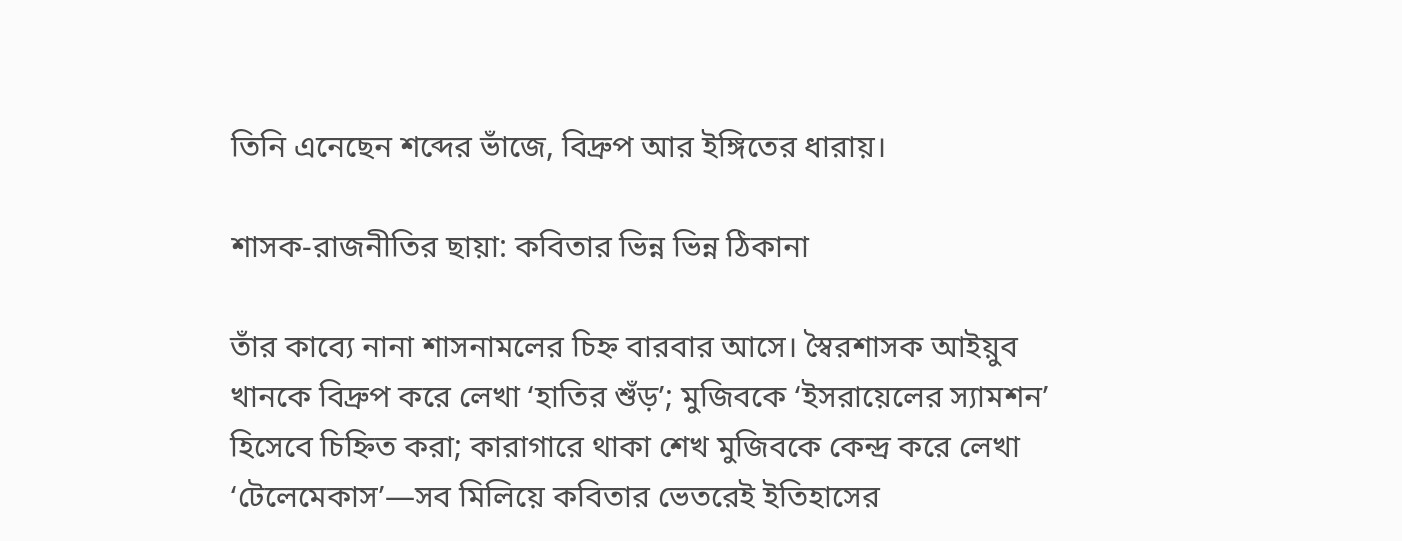তিনি এনেছেন শব্দের ভাঁজে, বিদ্রুপ আর ইঙ্গিতের ধারায়।

শাসক-রাজনীতির ছায়া: কবিতার ভিন্ন ভিন্ন ঠিকানা

তাঁর কাব্যে নানা শাসনামলের চিহ্ন বারবার আসে। স্বৈরশাসক আইয়ুব খানকে বিদ্রুপ করে লেখা ‘হাতির শুঁড়’; মুজিবকে ‘ইসরায়েলের স্যামশন’ হিসেবে চিহ্নিত করা; কারাগারে থাকা শেখ মুজিবকে কেন্দ্র করে লেখা ‘টেলেমেকাস’—সব মিলিয়ে কবিতার ভেতরেই ইতিহাসের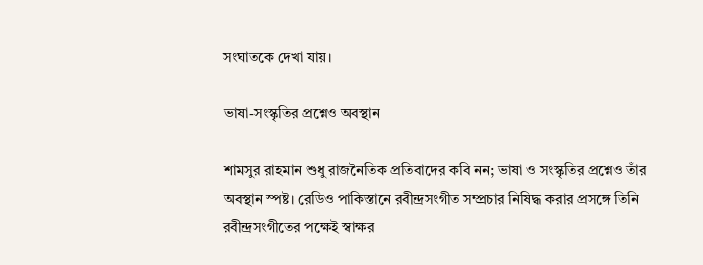সংঘাতকে দেখা যায়।

ভাষা-সংস্কৃতির প্রশ্নেও অবস্থান

শামসুর রাহমান শুধু রাজনৈতিক প্রতিবাদের কবি নন; ভাষা ও সংস্কৃতির প্রশ্নেও তাঁর অবস্থান স্পষ্ট। রেডিও পাকিস্তানে রবীন্দ্রসংগীত সম্প্রচার নিষিদ্ধ করার প্রসঙ্গে তিনি রবীন্দ্রসংগীতের পক্ষেই স্বাক্ষর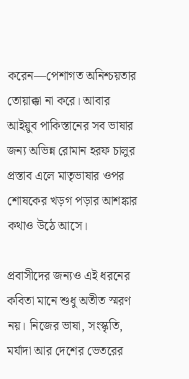করেন—পেশাগত অনিশ্চয়তার তোয়াক্কা না করে। আবার আইয়ুব পাকিস্তানের সব ভাষার জন্য অভিন্ন রোমান হরফ চালুর প্রস্তাব এলে মাতৃভাষার ওপর শোষকের খড়গ পড়ার আশঙ্কার কথাও উঠে আসে।

প্রবাসীদের জন্যও এই ধরনের কবিতা মানে শুধু অতীত স্মরণ নয়। নিজের ভাষা, সংস্কৃতি, মর্যাদা আর দেশের ভেতরের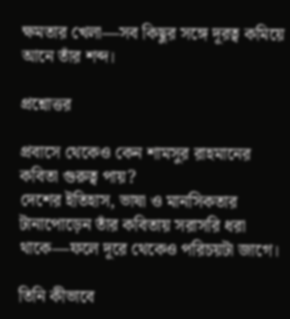ক্ষমতার খেলা—সব কিছুর সঙ্গে দূরত্ব কমিয়ে আনে তাঁর শব্দ।

প্রশ্নোত্তর

প্রবাসে থেকেও কেন শামসুর রাহমানের কবিতা গুরুত্ব পায়?
দেশের ইতিহাস, ভাষা ও মানসিকতার টানাপোড়েন তাঁর কবিতায় সরাসরি ধরা থাকে—ফলে দূরে থেকেও পরিচয়টা জাগে।

তিনি কীভাবে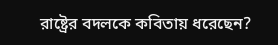রাষ্ট্রের বদলকে কবিতায় ধরেছেন?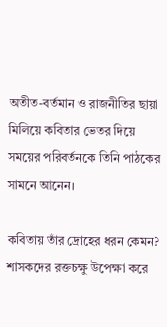অতীত-বর্তমান ও রাজনীতির ছায়া মিলিয়ে কবিতার ভেতর দিয়ে সময়ের পরিবর্তনকে তিনি পাঠকের সামনে আনেন।

কবিতায় তাঁর দ্রোহের ধরন কেমন?
শাসকদের রক্তচক্ষু উপেক্ষা করে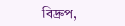বিদ্রুপ,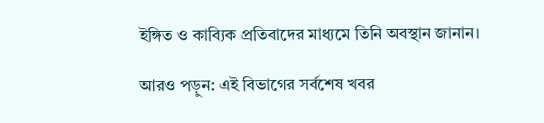ইঙ্গিত ও কাব্যিক প্রতিবাদের মাধ্যমে তিনি অবস্থান জানান।

আরও পড়ুন: এই বিভাগের সর্বশেষ খবর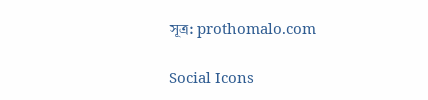সূত্র: prothomalo.com

Social Icons